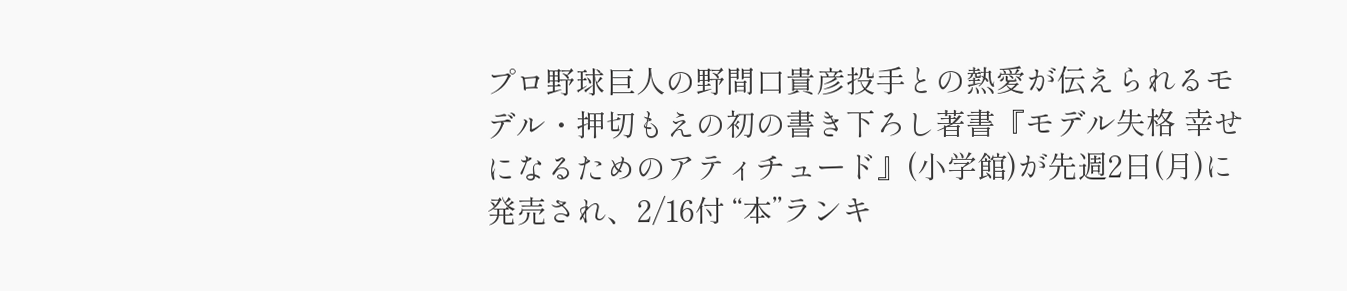プロ野球巨人の野間口貴彦投手との熱愛が伝えられるモデル・押切もえの初の書き下ろし著書『モデル失格 幸せになるためのアティチュード』(小学館)が先週2日(月)に発売され、2/16付 “本”ランキ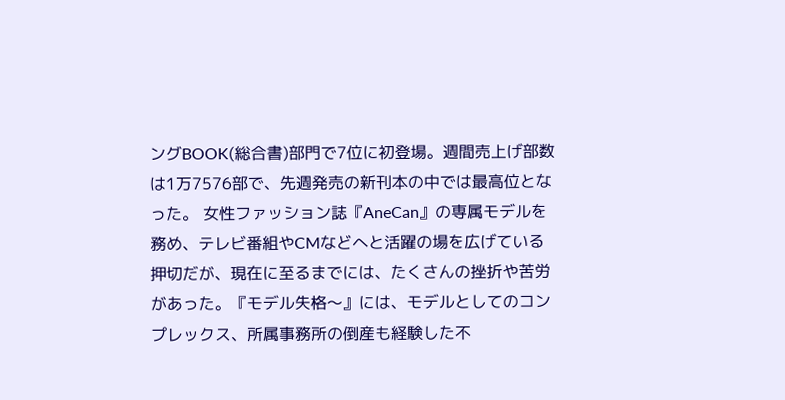ングBOOK(総合書)部門で7位に初登場。週間売上げ部数は1万7576部で、先週発売の新刊本の中では最高位となった。 女性ファッション誌『AneCan』の専属モデルを務め、テレビ番組やCMなどへと活躍の場を広げている押切だが、現在に至るまでには、たくさんの挫折や苦労があった。『モデル失格〜』には、モデルとしてのコンプレックス、所属事務所の倒産も経験した不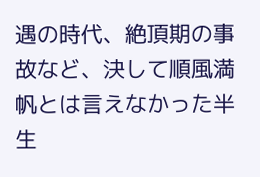遇の時代、絶頂期の事故など、決して順風満帆とは言えなかった半生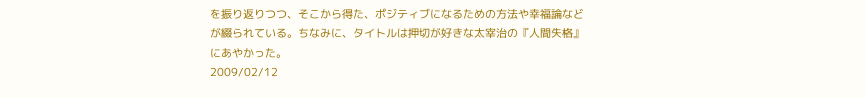を振り返りつつ、そこから得た、ポジティブになるための方法や幸福論などが綴られている。ちなみに、タイトルは押切が好きな太宰治の『人間失格』にあやかった。
2009/02/12